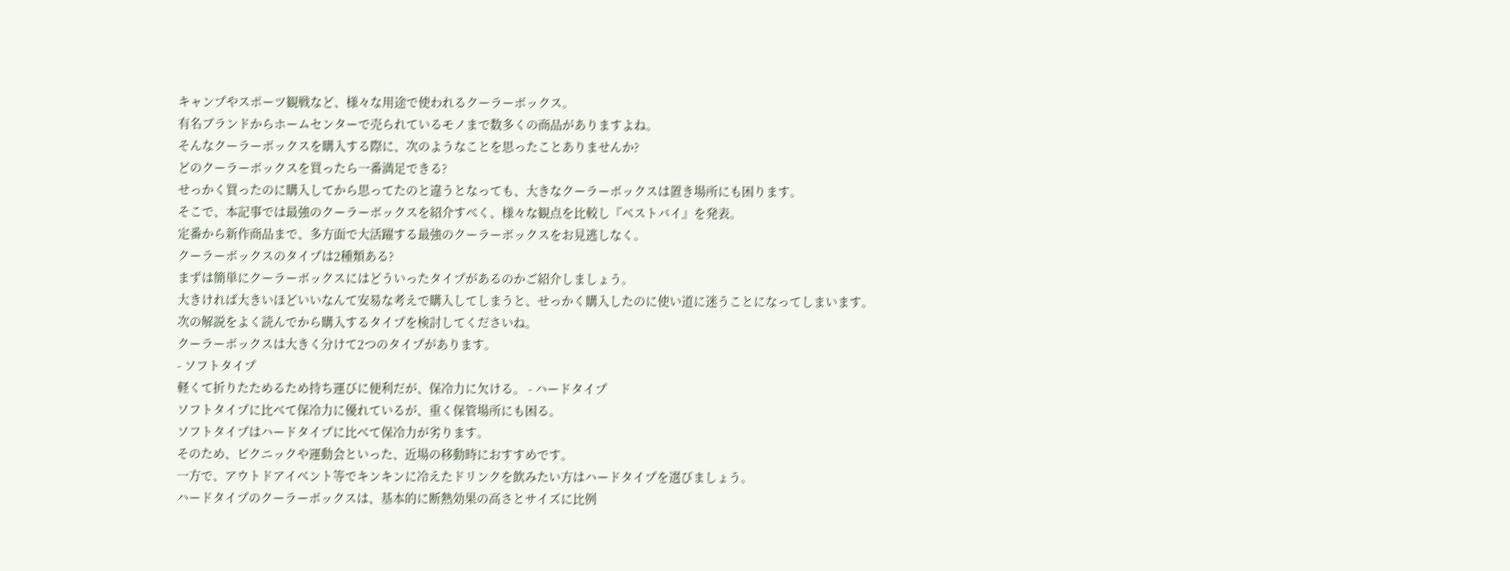キャンプやスポーツ観戦など、様々な用途で使われるクーラーボックス。
有名ブランドからホームセンターで売られているモノまで数多くの商品がありますよね。
そんなクーラーボックスを購入する際に、次のようなことを思ったことありませんか?
どのクーラーボックスを買ったら一番満足できる?
せっかく買ったのに購入してから思ってたのと違うとなっても、大きなクーラーボックスは置き場所にも困ります。
そこで、本記事では最強のクーラーボックスを紹介すべく、様々な観点を比較し『ベストバイ』を発表。
定番から新作商品まで、多方面で大活躍する最強のクーラーボックスをお見逃しなく。
クーラーボックスのタイプは2種類ある?
まずは簡単にクーラーボックスにはどういったタイプがあるのかご紹介しましょう。
大きければ大きいほどいいなんて安易な考えで購入してしまうと、せっかく購入したのに使い道に迷うことになってしまいます。
次の解説をよく読んでから購入するタイプを検討してくださいね。
クーラーボックスは大きく分けて2つのタイプがあります。
- ソフトタイプ
軽くて折りたためるため持ち運びに便利だが、保冷力に欠ける。 - ハードタイプ
ソフトタイプに比べて保冷力に優れているが、重く保管場所にも困る。
ソフトタイプはハードタイプに比べて保冷力が劣ります。
そのため、ピクニックや運動会といった、近場の移動時におすすめです。
一方で、アウトドアイベント等でキンキンに冷えたドリンクを飲みたい方はハードタイプを選びましょう。
ハードタイプのクーラーボックスは、基本的に断熱効果の高さとサイズに比例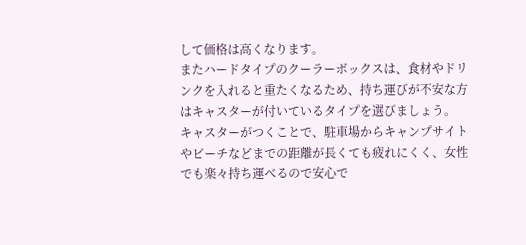して価格は高くなります。
またハードタイプのクーラーボックスは、食材やドリンクを入れると重たくなるため、持ち運びが不安な方はキャスターが付いているタイプを選びましょう。
キャスターがつくことで、駐車場からキャンプサイトやビーチなどまでの距離が長くても疲れにくく、女性でも楽々持ち運べるので安心で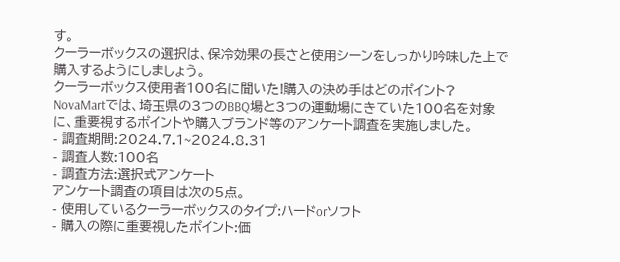す。
クーラーボックスの選択は、保冷効果の長さと使用シーンをしっかり吟味した上で購入するようにしましょう。
クーラーボックス使用者100名に聞いた!購入の決め手はどのポイント?
NovaMartでは、埼玉県の3つのBBQ場と3つの運動場にきていた100名を対象に、重要視するポイントや購入ブランド等のアンケート調査を実施しました。
- 調査期間:2024.7.1~2024.8.31
- 調査人数:100名
- 調査方法:選択式アンケート
アンケート調査の項目は次の5点。
- 使用しているクーラーボックスのタイプ:ハードorソフト
- 購入の際に重要視したポイント:価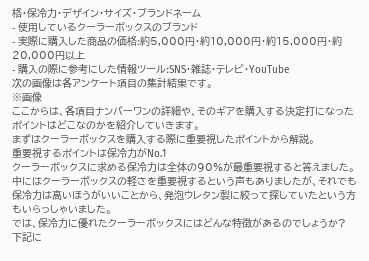格・保冷力・デザイン・サイズ・ブランドネーム
- 使用しているクーラーボックスのブランド
- 実際に購入した商品の価格:約5,000円・約10,000円・約15,000円・約20,000円以上
- 購入の際に参考にした情報ツール:SNS・雑誌・テレビ・YouTube
次の画像は各アンケート項目の集計結果です。
※画像
ここからは、各項目ナンバーワンの詳細や、そのギアを購入する決定打になったポイントはどこなのかを紹介していきます。
まずはクーラーボックスを購入する際に重要視したポイントから解説。
重要視するポイントは保冷力がNo.1
クーラーボックスに求める保冷力は全体の90%が最重要視すると答えました。
中にはクーラーボックスの軽さを重要視するという声もありましたが、それでも保冷力は高いほうがいいことから、発泡ウレタン製に絞って探していたという方もいらっしゃいました。
では、保冷力に優れたクーラーボックスにはどんな特徴があるのでしょうか?
下記に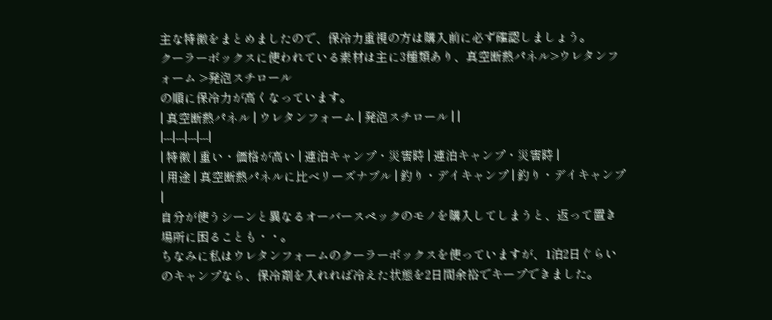主な特徴をまとめましたので、保冷力重視の方は購入前に必ず確認しましょう。
クーラーボックスに使われている素材は主に3種類あり、真空断熱パネル>ウレタンフォーム >発泡スチロール
の順に保冷力が高くなっています。
| 真空断熱パネル | ウレタンフォーム | 発泡スチロール | |
|---|---|---|---|
| 特徴 | 重い・価格が高い | 連泊キャンプ・災害時 | 連泊キャンプ・災害時 |
| 用途 | 真空断熱パネルに比べリーズナブル | 釣り・デイキャンプ | 釣り・デイキャンプ |
自分が使うシーンと異なるオーバースペックのモノを購入してしまうと、返って置き場所に困ることも・・。
ちなみに私はウレタンフォームのクーラーボックスを使っていますが、1泊2日ぐらいのキャンプなら、保冷剤を入れれば冷えた状態を2日間余裕でキープできました。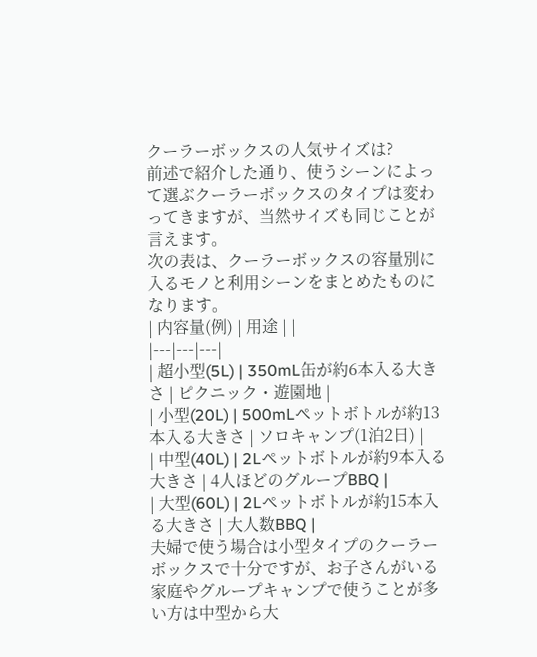クーラーボックスの人気サイズは?
前述で紹介した通り、使うシーンによって選ぶクーラーボックスのタイプは変わってきますが、当然サイズも同じことが言えます。
次の表は、クーラーボックスの容量別に入るモノと利用シーンをまとめたものになります。
| 内容量(例) | 用途 | |
|---|---|---|
| 超小型(5L) | 350mL缶が約6本入る大きさ | ピクニック・遊園地 |
| 小型(20L) | 500mLペットボトルが約13本入る大きさ | ソロキャンプ(1泊2日) |
| 中型(40L) | 2Lペットボトルが約9本入る大きさ | 4人ほどのグループBBQ |
| 大型(60L) | 2Lペットボトルが約15本入る大きさ | 大人数BBQ |
夫婦で使う場合は小型タイプのクーラーボックスで十分ですが、お子さんがいる家庭やグループキャンプで使うことが多い方は中型から大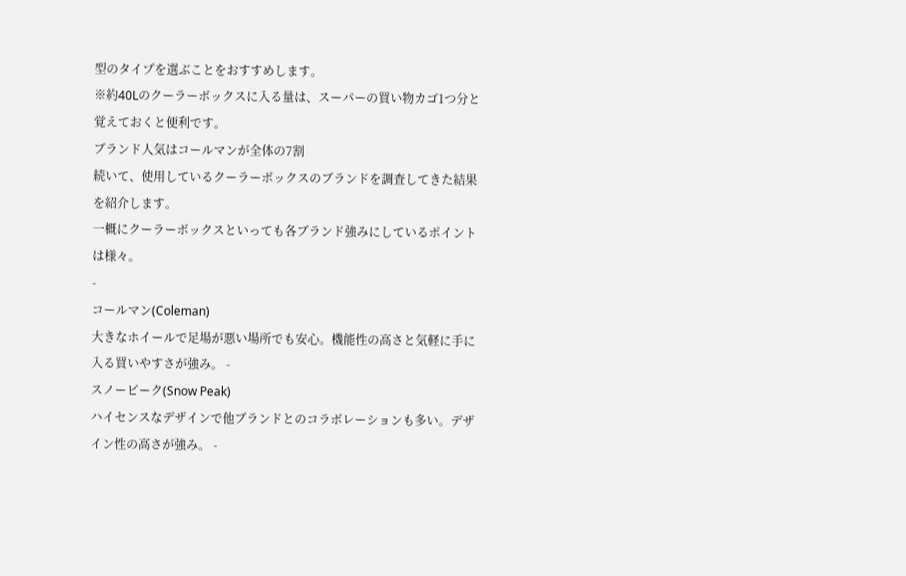型のタイプを選ぶことをおすすめします。
※約40Lのクーラーボックスに入る量は、スーパーの買い物カゴ1つ分と覚えておくと便利です。
ブランド人気はコールマンが全体の7割
続いて、使用しているクーラーボックスのブランドを調査してきた結果を紹介します。
一概にクーラーボックスといっても各ブランド強みにしているポイントは様々。
-
コールマン(Coleman)
大きなホイールで足場が悪い場所でも安心。機能性の高さと気軽に手に入る買いやすさが強み。 -
スノーピーク(Snow Peak)
ハイセンスなデザインで他ブランドとのコラボレーションも多い。デザイン性の高さが強み。 -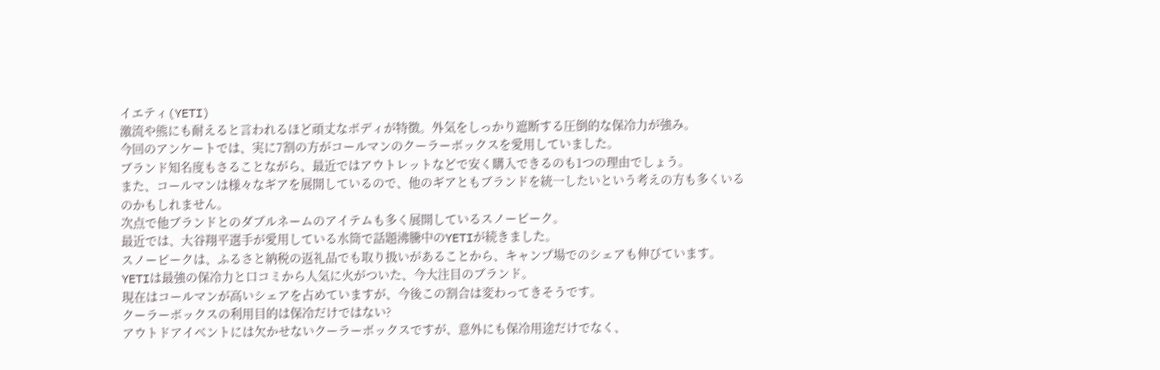イエティ(YETI)
激流や熊にも耐えると言われるほど頑丈なボディが特徴。外気をしっかり遮断する圧倒的な保冷力が強み。
今回のアンケートでは、実に7割の方がコールマンのクーラーボックスを愛用していました。
ブランド知名度もさることながら、最近ではアウトレットなどで安く購入できるのも1つの理由でしょう。
また、コールマンは様々なギアを展開しているので、他のギアともブランドを統一したいという考えの方も多くいるのかもしれません。
次点で他ブランドとのダブルネームのアイテムも多く展開しているスノーピーク。
最近では、大谷翔平選手が愛用している水筒で話題沸騰中のYETIが続きました。
スノーピークは、ふるさと納税の返礼品でも取り扱いがあることから、キャンプ場でのシェアも伸びています。
YETIは最強の保冷力と口コミから人気に火がついた、今大注目のブランド。
現在はコールマンが高いシェアを占めていますが、今後この割合は変わってきそうです。
クーラーボックスの利用目的は保冷だけではない?
アウトドアイベントには欠かせないクーラーボックスですが、意外にも保冷用途だけでなく、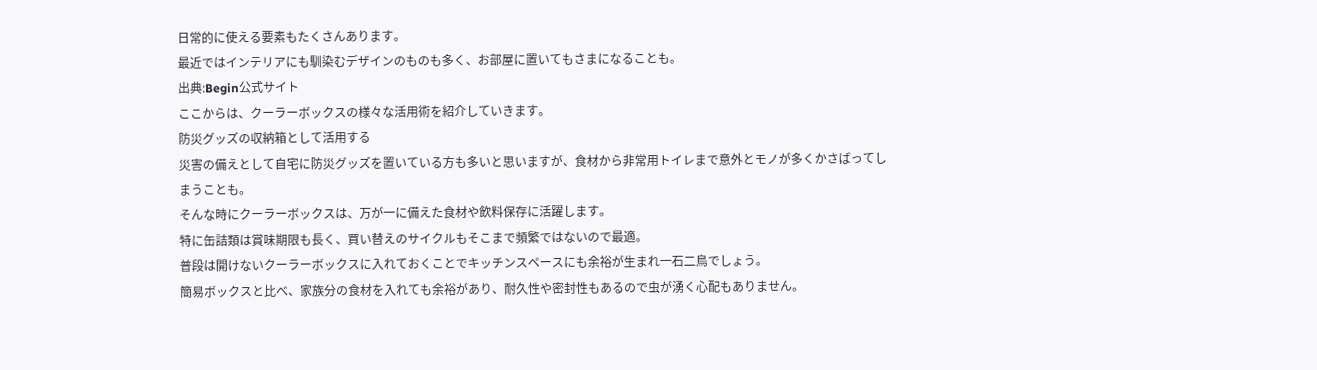日常的に使える要素もたくさんあります。
最近ではインテリアにも馴染むデザインのものも多く、お部屋に置いてもさまになることも。
出典:Begin公式サイト
ここからは、クーラーボックスの様々な活用術を紹介していきます。
防災グッズの収納箱として活用する
災害の備えとして自宅に防災グッズを置いている方も多いと思いますが、食材から非常用トイレまで意外とモノが多くかさばってしまうことも。
そんな時にクーラーボックスは、万が一に備えた食材や飲料保存に活躍します。
特に缶詰類は賞味期限も長く、買い替えのサイクルもそこまで頻繁ではないので最適。
普段は開けないクーラーボックスに入れておくことでキッチンスペースにも余裕が生まれ一石二鳥でしょう。
簡易ボックスと比べ、家族分の食材を入れても余裕があり、耐久性や密封性もあるので虫が湧く心配もありません。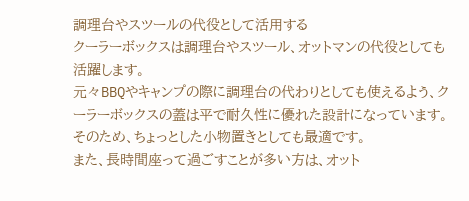調理台やスツールの代役として活用する
クーラーボックスは調理台やスツール、オットマンの代役としても活躍します。
元々BBQやキャンプの際に調理台の代わりとしても使えるよう、クーラーボックスの蓋は平で耐久性に優れた設計になっています。
そのため、ちょっとした小物置きとしても最適です。
また、長時間座って過ごすことが多い方は、オット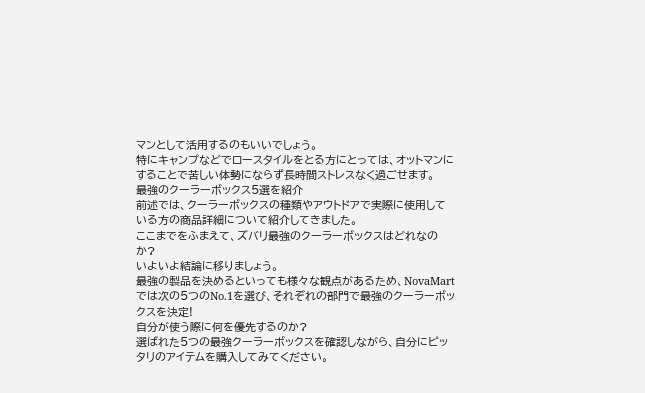マンとして活用するのもいいでしょう。
特にキャンプなどでロースタイルをとる方にとっては、オットマンにすることで苦しい体勢にならず長時間ストレスなく過ごせます。
最強のクーラーボックス5選を紹介
前述では、クーラーボックスの種類やアウトドアで実際に使用している方の商品詳細について紹介してきました。
ここまでをふまえて、ズバリ最強のクーラーボックスはどれなのか?
いよいよ結論に移りましょう。
最強の製品を決めるといっても様々な観点があるため、NovaMartでは次の5つのNo.1を選び、それぞれの部門で最強のクーラーボックスを決定!
自分が使う際に何を優先するのか?
選ばれた5つの最強クーラーボックスを確認しながら、自分にピッタリのアイテムを購入してみてください。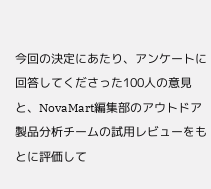今回の決定にあたり、アンケートに回答してくださった100人の意見と、NovaMart編集部のアウトドア製品分析チームの試用レビューをもとに評価して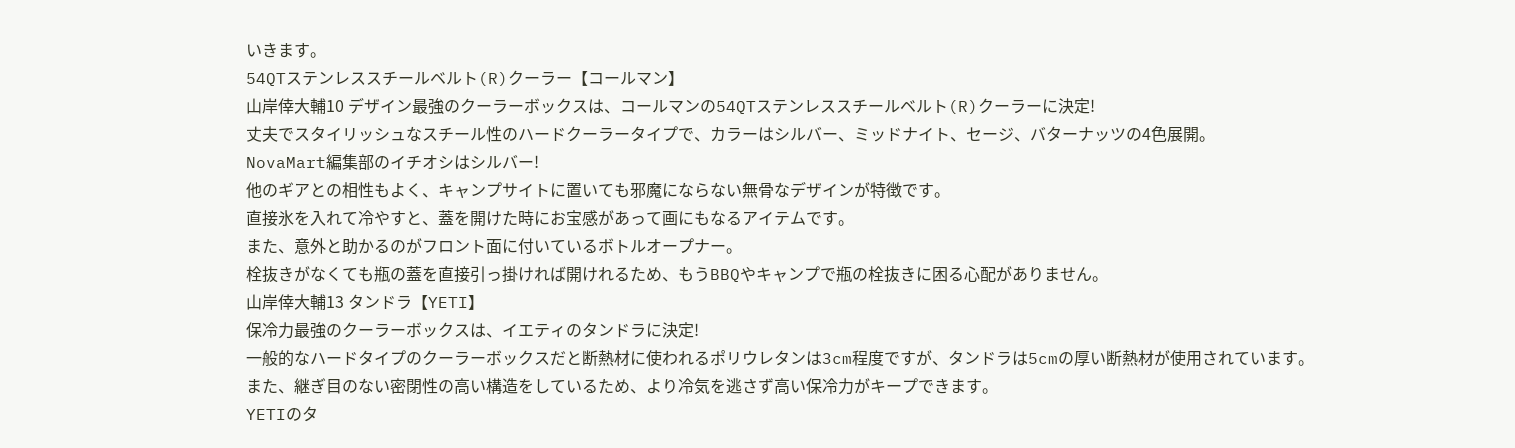いきます。
54QTステンレススチールベルト(R)クーラー【コールマン】
山岸倖大輔10 デザイン最強のクーラーボックスは、コールマンの54QTステンレススチールベルト(R)クーラーに決定!
丈夫でスタイリッシュなスチール性のハードクーラータイプで、カラーはシルバー、ミッドナイト、セージ、バターナッツの4色展開。
NovaMart編集部のイチオシはシルバー!
他のギアとの相性もよく、キャンプサイトに置いても邪魔にならない無骨なデザインが特徴です。
直接氷を入れて冷やすと、蓋を開けた時にお宝感があって画にもなるアイテムです。
また、意外と助かるのがフロント面に付いているボトルオープナー。
栓抜きがなくても瓶の蓋を直接引っ掛ければ開けれるため、もうBBQやキャンプで瓶の栓抜きに困る心配がありません。
山岸倖大輔13 タンドラ【YETI】
保冷力最強のクーラーボックスは、イエティのタンドラに決定!
一般的なハードタイプのクーラーボックスだと断熱材に使われるポリウレタンは3cm程度ですが、タンドラは5cmの厚い断熱材が使用されています。
また、継ぎ目のない密閉性の高い構造をしているため、より冷気を逃さず高い保冷力がキープできます。
YETIのタ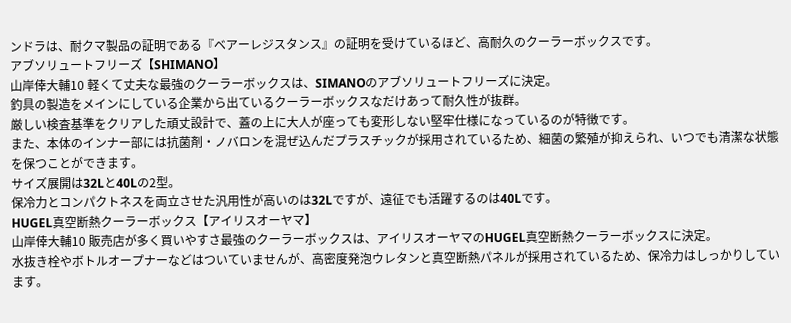ンドラは、耐クマ製品の証明である『ベアーレジスタンス』の証明を受けているほど、高耐久のクーラーボックスです。
アブソリュートフリーズ【SHIMANO】
山岸倖大輔10 軽くて丈夫な最強のクーラーボックスは、SIMANOのアブソリュートフリーズに決定。
釣具の製造をメインにしている企業から出ているクーラーボックスなだけあって耐久性が抜群。
厳しい検査基準をクリアした頑丈設計で、蓋の上に大人が座っても変形しない堅牢仕様になっているのが特徴です。
また、本体のインナー部には抗菌剤・ノバロンを混ぜ込んだプラスチックが採用されているため、細菌の繁殖が抑えられ、いつでも清潔な状態を保つことができます。
サイズ展開は32Lと40Lの2型。
保冷力とコンパクトネスを両立させた汎用性が高いのは32Lですが、遠征でも活躍するのは40Lです。
HUGEL真空断熱クーラーボックス【アイリスオーヤマ】
山岸倖大輔10 販売店が多く買いやすさ最強のクーラーボックスは、アイリスオーヤマのHUGEL真空断熱クーラーボックスに決定。
水抜き栓やボトルオープナーなどはついていませんが、高密度発泡ウレタンと真空断熱パネルが採用されているため、保冷力はしっかりしています。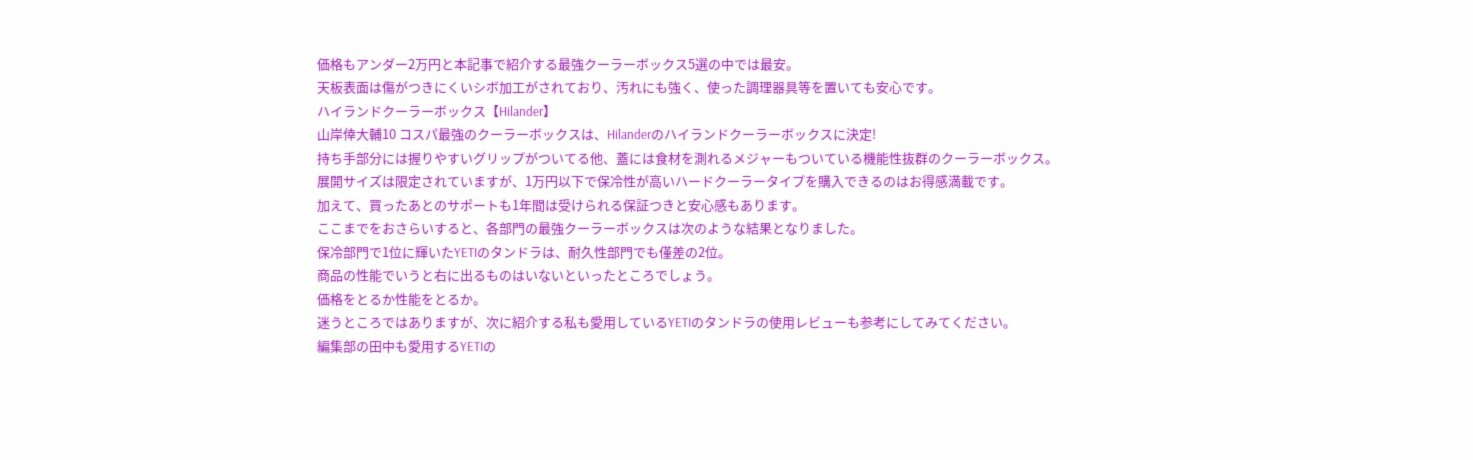価格もアンダー2万円と本記事で紹介する最強クーラーボックス5選の中では最安。
天板表面は傷がつきにくいシボ加工がされており、汚れにも強く、使った調理器具等を置いても安心です。
ハイランドクーラーボックス【Hilander】
山岸倖大輔10 コスパ最強のクーラーボックスは、Hilanderのハイランドクーラーボックスに決定!
持ち手部分には握りやすいグリップがついてる他、蓋には食材を測れるメジャーもついている機能性抜群のクーラーボックス。
展開サイズは限定されていますが、1万円以下で保冷性が高いハードクーラータイプを購入できるのはお得感満載です。
加えて、買ったあとのサポートも1年間は受けられる保証つきと安心感もあります。
ここまでをおさらいすると、各部門の最強クーラーボックスは次のような結果となりました。
保冷部門で1位に輝いたYETIのタンドラは、耐久性部門でも僅差の2位。
商品の性能でいうと右に出るものはいないといったところでしょう。
価格をとるか性能をとるか。
迷うところではありますが、次に紹介する私も愛用しているYETIのタンドラの使用レビューも参考にしてみてください。
編集部の田中も愛用するYETIの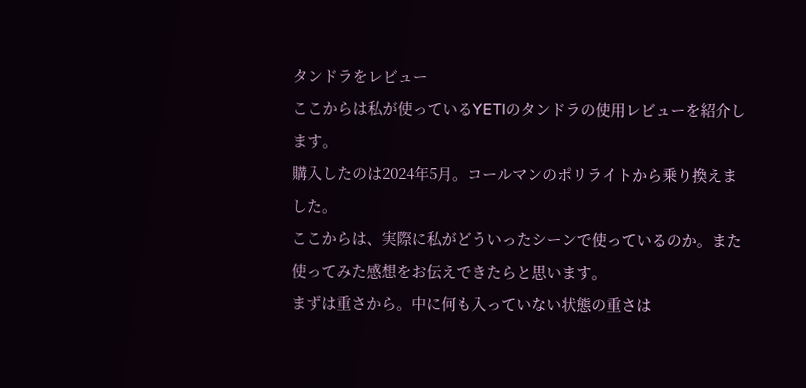タンドラをレビュー
ここからは私が使っているYETIのタンドラの使用レビューを紹介します。
購入したのは2024年5月。コールマンのポリライトから乗り換えました。
ここからは、実際に私がどういったシーンで使っているのか。また使ってみた感想をお伝えできたらと思います。
まずは重さから。中に何も入っていない状態の重さは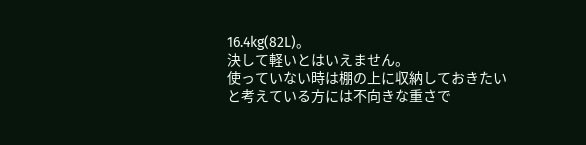16.4kg(82L)。
決して軽いとはいえません。
使っていない時は棚の上に収納しておきたいと考えている方には不向きな重さで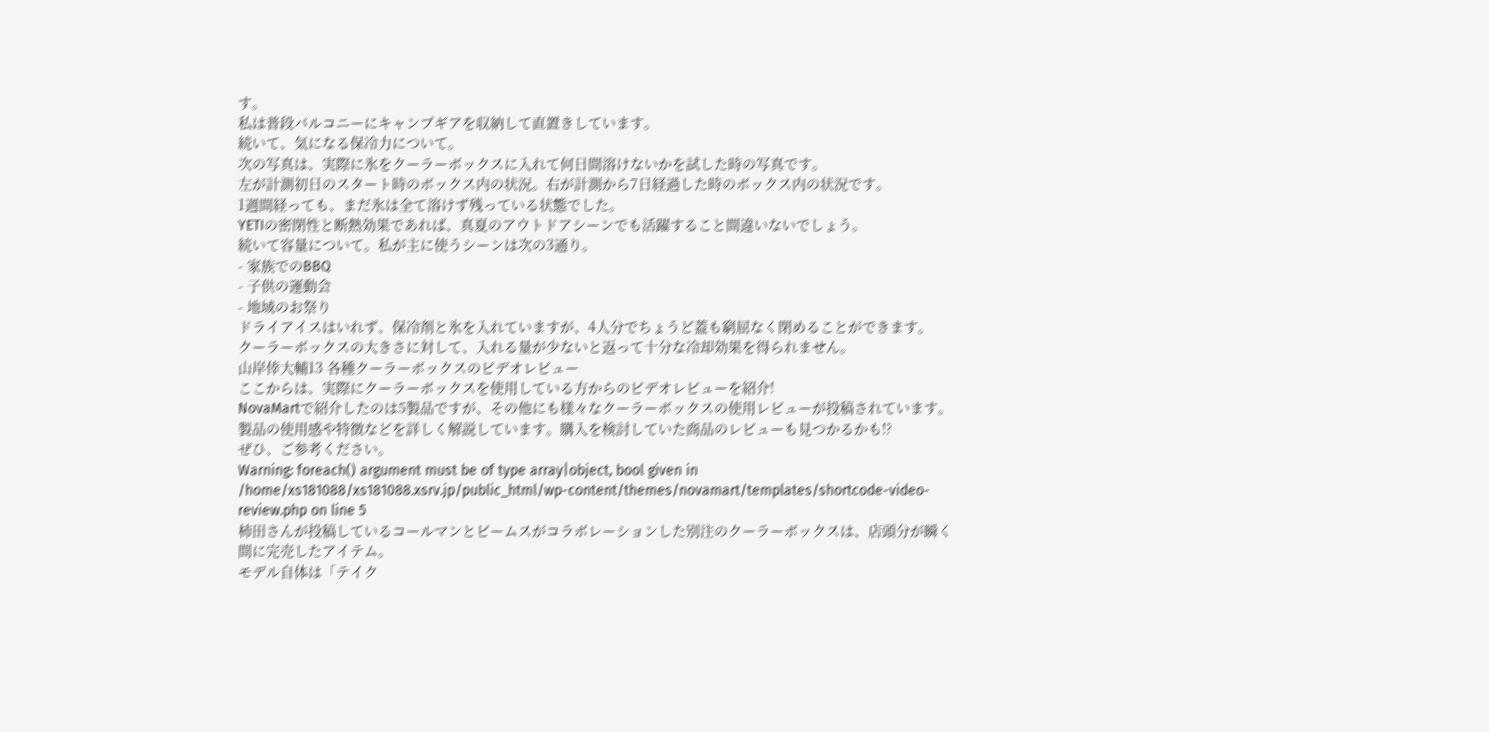す。
私は普段バルコニーにキャンプギアを収納して直置きしています。
続いて、気になる保冷力について。
次の写真は、実際に氷をクーラーボックスに入れて何日間溶けないかを試した時の写真です。
左が計測初日のスタート時のボックス内の状況。右が計測から7日経過した時のボックス内の状況です。
1週間経っても、まだ氷は全て溶けず残っている状態でした。
YETIの密閉性と断熱効果であれば、真夏のアウトドアシーンでも活躍すること間違いないでしょう。
続いて容量について。私が主に使うシーンは次の3通り。
- 家族でのBBQ
- 子供の運動会
- 地域のお祭り
ドライアイスはいれず、保冷剤と氷を入れていますが、4人分でちょうど蓋も窮屈なく閉めることができます。
クーラーボックスの大きさに対して、入れる量が少ないと返って十分な冷却効果を得られません。
山岸倖大輔13 各種クーラーボックスのビデオレビュー
ここからは、実際にクーラーボックスを使用している方からのビデオレビューを紹介!
NovaMartで紹介したのは5製品ですが、その他にも様々なクーラーボックスの使用レビューが投稿されています。
製品の使用感や特徴などを詳しく解説しています。購入を検討していた商品のレビューも見つかるかも!?
ぜひ、ご参考ください。
Warning: foreach() argument must be of type array|object, bool given in /home/xs181088/xs181088.xsrv.jp/public_html/wp-content/themes/novamart/templates/shortcode-video-review.php on line 5
柿田さんが投稿しているコールマンとビームスがコラボレーションした別注のクーラーボックスは、店頭分が瞬く間に完売したアイテム。
モデル自体は「テイク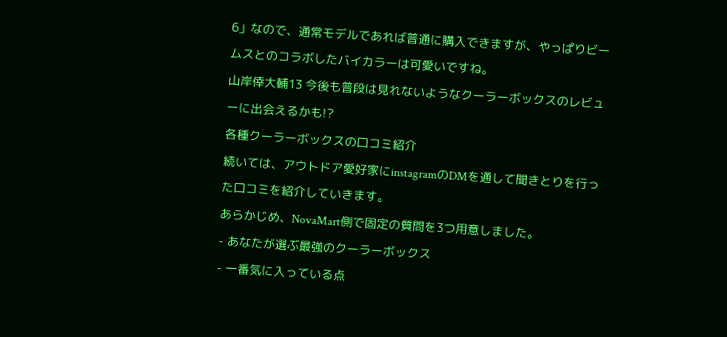6」なので、通常モデルであれば普通に購入できますが、やっぱりビームスとのコラボしたバイカラーは可愛いですね。
山岸倖大輔13 今後も普段は見れないようなクーラーボックスのレビューに出会えるかも!?
各種クーラーボックスの口コミ紹介
続いては、アウトドア愛好家にinstagramのDMを通して聞きとりを行った口コミを紹介していきます。
あらかじめ、NovaMart側で固定の質問を3つ用意しました。
- あなたが選ぶ最強のクーラーボックス
- 一番気に入っている点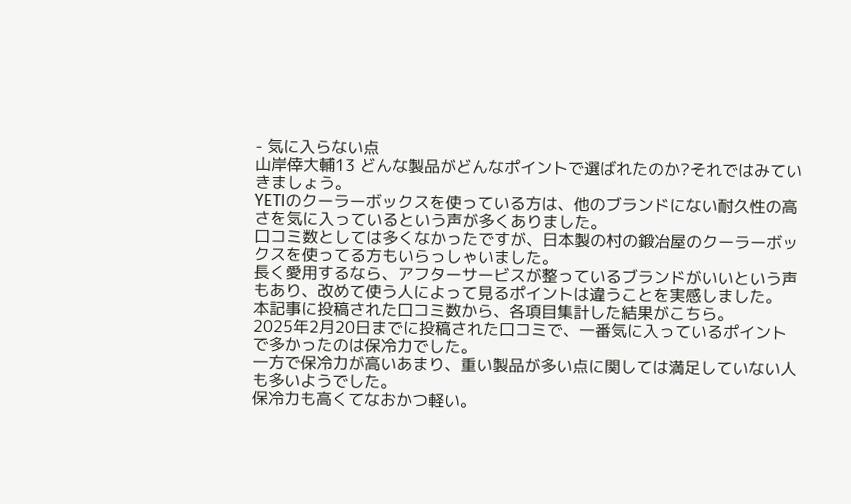- 気に入らない点
山岸倖大輔13 どんな製品がどんなポイントで選ばれたのか?それではみていきましょう。
YETIのクーラーボックスを使っている方は、他のブランドにない耐久性の高さを気に入っているという声が多くありました。
口コミ数としては多くなかったですが、日本製の村の鍛冶屋のクーラーボックスを使ってる方もいらっしゃいました。
長く愛用するなら、アフターサービスが整っているブランドがいいという声もあり、改めて使う人によって見るポイントは違うことを実感しました。
本記事に投稿された口コミ数から、各項目集計した結果がこちら。
2025年2月20日までに投稿された口コミで、一番気に入っているポイントで多かったのは保冷力でした。
一方で保冷力が高いあまり、重い製品が多い点に関しては満足していない人も多いようでした。
保冷力も高くてなおかつ軽い。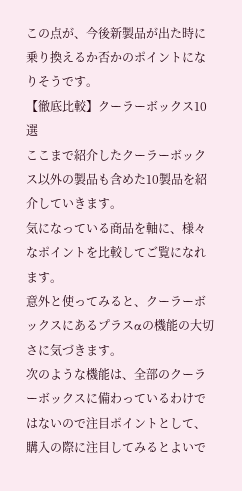この点が、今後新製品が出た時に乗り換えるか否かのポイントになりそうです。
【徹底比較】クーラーボックス10選
ここまで紹介したクーラーボックス以外の製品も含めた10製品を紹介していきます。
気になっている商品を軸に、様々なポイントを比較してご覧になれます。
意外と使ってみると、クーラーボックスにあるプラスαの機能の大切さに気づきます。
次のような機能は、全部のクーラーボックスに備わっているわけではないので注目ポイントとして、購入の際に注目してみるとよいで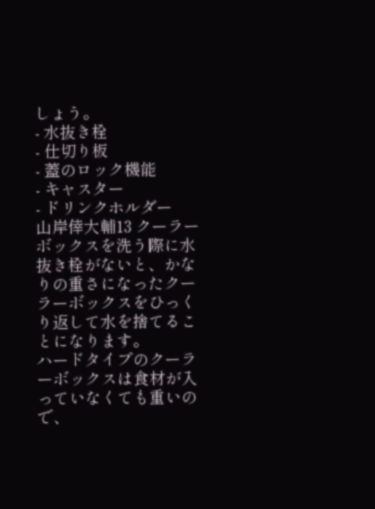しょう。
- 水抜き栓
- 仕切り板
- 蓋のロック機能
- キャスター
- ドリンクホルダー
山岸倖大輔13 クーラーボックスを洗う際に水抜き栓がないと、かなりの重さになったクーラーボックスをひっくり返して水を捨てることになります。
ハードタイプのクーラーボックスは食材が入っていなくても重いので、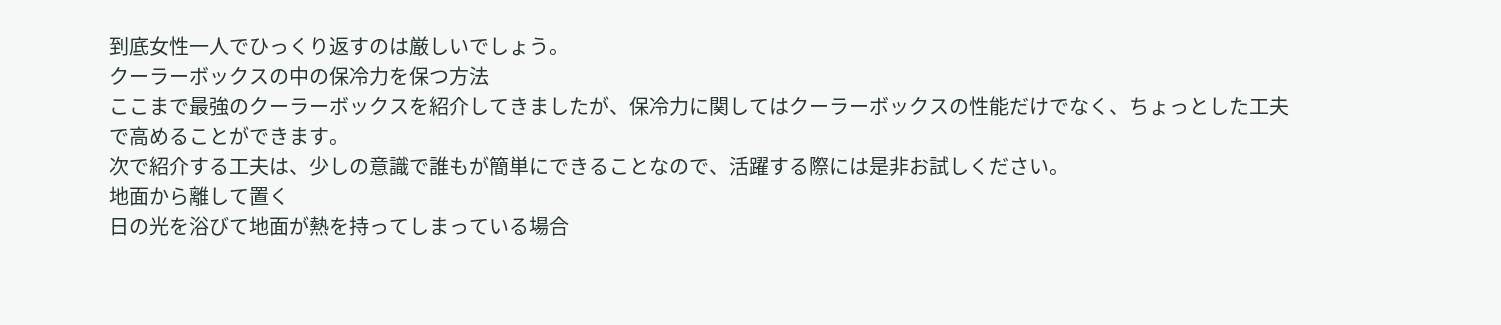到底女性一人でひっくり返すのは厳しいでしょう。
クーラーボックスの中の保冷力を保つ方法
ここまで最強のクーラーボックスを紹介してきましたが、保冷力に関してはクーラーボックスの性能だけでなく、ちょっとした工夫で高めることができます。
次で紹介する工夫は、少しの意識で誰もが簡単にできることなので、活躍する際には是非お試しください。
地面から離して置く
日の光を浴びて地面が熱を持ってしまっている場合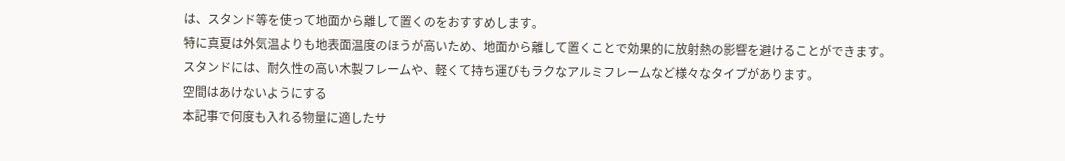は、スタンド等を使って地面から離して置くのをおすすめします。
特に真夏は外気温よりも地表面温度のほうが高いため、地面から離して置くことで効果的に放射熱の影響を避けることができます。
スタンドには、耐久性の高い木製フレームや、軽くて持ち運びもラクなアルミフレームなど様々なタイプがあります。
空間はあけないようにする
本記事で何度も入れる物量に適したサ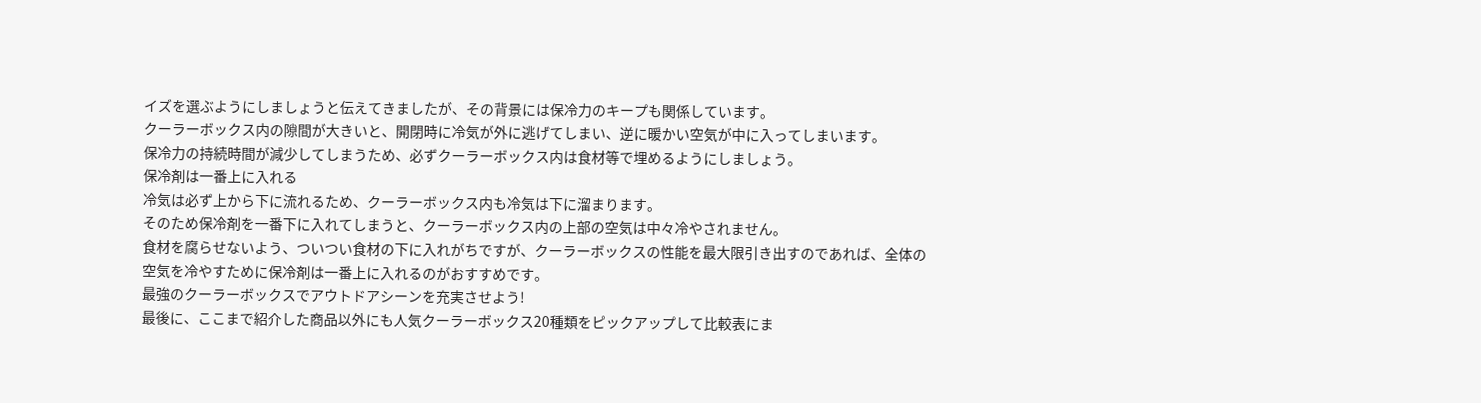イズを選ぶようにしましょうと伝えてきましたが、その背景には保冷力のキープも関係しています。
クーラーボックス内の隙間が大きいと、開閉時に冷気が外に逃げてしまい、逆に暖かい空気が中に入ってしまいます。
保冷力の持続時間が減少してしまうため、必ずクーラーボックス内は食材等で埋めるようにしましょう。
保冷剤は一番上に入れる
冷気は必ず上から下に流れるため、クーラーボックス内も冷気は下に溜まります。
そのため保冷剤を一番下に入れてしまうと、クーラーボックス内の上部の空気は中々冷やされません。
食材を腐らせないよう、ついつい食材の下に入れがちですが、クーラーボックスの性能を最大限引き出すのであれば、全体の空気を冷やすために保冷剤は一番上に入れるのがおすすめです。
最強のクーラーボックスでアウトドアシーンを充実させよう!
最後に、ここまで紹介した商品以外にも人気クーラーボックス20種類をピックアップして比較表にま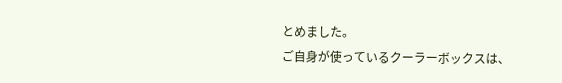とめました。
ご自身が使っているクーラーボックスは、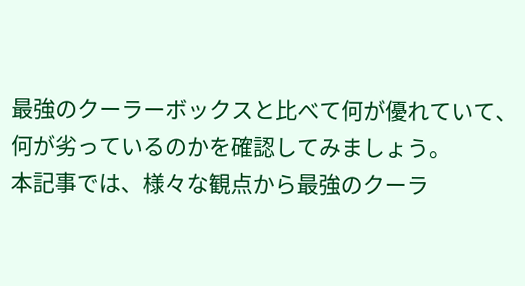最強のクーラーボックスと比べて何が優れていて、何が劣っているのかを確認してみましょう。
本記事では、様々な観点から最強のクーラ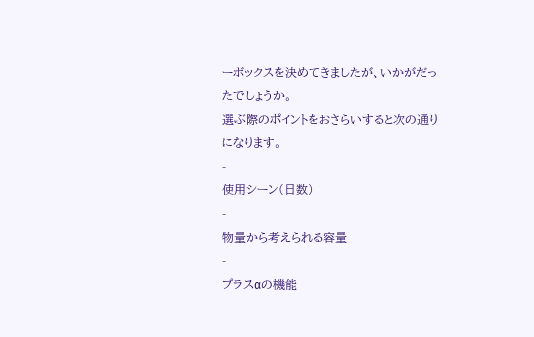ーボックスを決めてきましたが、いかがだったでしょうか。
選ぶ際のポイントをおさらいすると次の通りになります。
-
使用シーン(日数)
-
物量から考えられる容量
-
プラスαの機能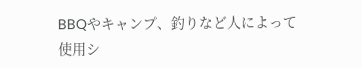BBQやキャンプ、釣りなど人によって使用シ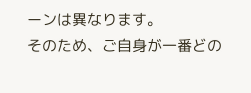ーンは異なります。
そのため、ご自身が一番どの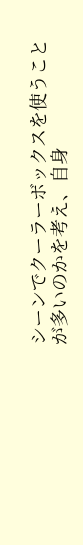シーンでクーラーボックスを使うことが多いのかを考え、自身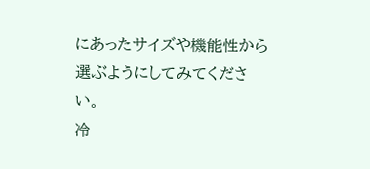にあったサイズや機能性から選ぶようにしてみてください。
冷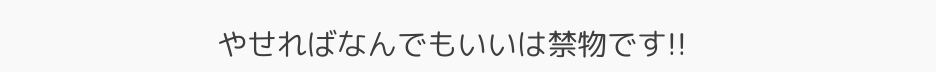やせればなんでもいいは禁物です!!